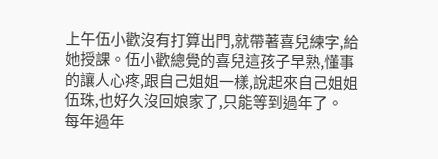上午伍小歡沒有打算出門,就帶著喜兒練字,給她授課。伍小歡總覺的喜兒這孩子早熟,懂事的讓人心疼,跟自己姐姐一樣,說起來自己姐姐伍珠,也好久沒回娘家了,只能等到過年了。
每年過年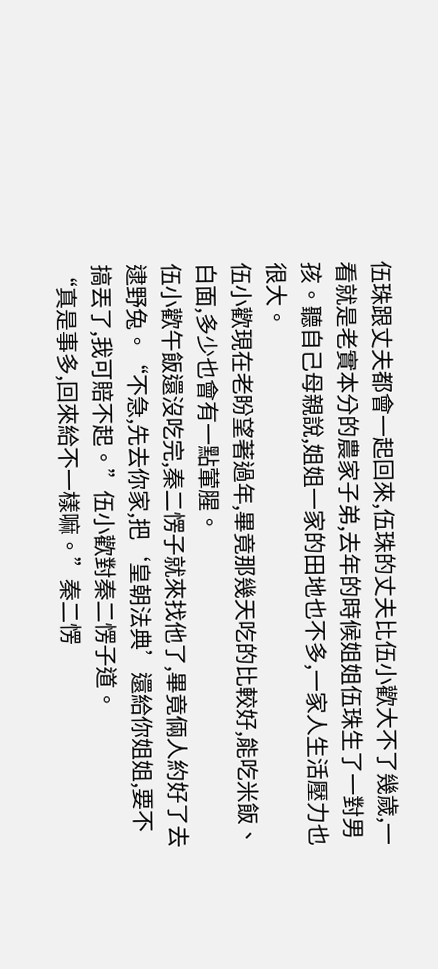伍珠跟丈夫都會一起回來,伍珠的丈夫比伍小歡大不了幾歲,一看就是老實本分的農家子弟,去年的時候姐姐伍珠生了一對男孩。聽自己母親說,姐姐一家的田地也不多,一家人生活壓力也很大。
伍小歡現在老盼望著過年,畢竟那幾天吃的比較好,能吃米飯、白面,多少也會有一點葷腥。
伍小歡午飯還沒吃完,秦二愣子就來找他了,畢竟倆人約好了去逮野兔。“不急,先去你家,把‘皇朝法典’還給你姐姐,要不搞丟了,我可賠不起。”伍小歡對秦二愣子道。
“真是事多,回來給不一樣嘛。”秦二愣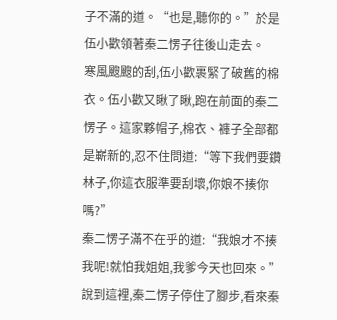子不滿的道。“也是,聽你的。”於是伍小歡領著秦二愣子往後山走去。
寒風颼颼的刮,伍小歡裹緊了破舊的棉衣。伍小歡又瞅了瞅,跑在前面的秦二愣子。這家夥帽子,棉衣、褲子全部都是嶄新的,忍不住問道:“等下我們要鑽林子,你這衣服準要刮壞,你娘不揍你嗎?”
秦二愣子滿不在乎的道:“我娘才不揍我呢!就怕我姐姐,我爹今天也回來。”說到這裡,秦二愣子停住了腳步,看來秦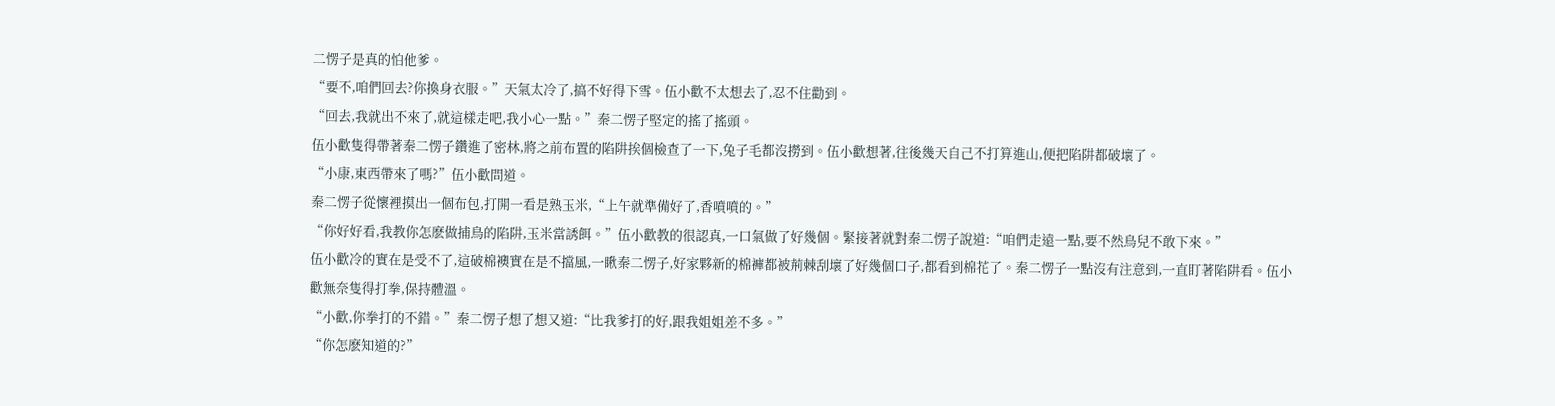二愣子是真的怕他爹。
“要不,咱們回去?你換身衣服。”天氣太冷了,搞不好得下雪。伍小歡不太想去了,忍不住勸到。
“回去,我就出不來了,就這樣走吧,我小心一點。”秦二愣子堅定的搖了搖頭。
伍小歡隻得帶著秦二愣子鑽進了密林,將之前布置的陷阱挨個檢查了一下,兔子毛都沒撈到。伍小歡想著,往後幾天自己不打算進山,便把陷阱都破壞了。
“小康,東西帶來了嗎?”伍小歡問道。
秦二愣子從懷裡摸出一個布包,打開一看是熟玉米,“上午就準備好了,香噴噴的。”
“你好好看,我教你怎麽做捕鳥的陷阱,玉米當誘餌。”伍小歡教的很認真,一口氣做了好幾個。緊接著就對秦二愣子說道:“咱們走遠一點,要不然鳥兒不敢下來。”
伍小歡冷的實在是受不了,這破棉襖實在是不擋風,一瞅秦二愣子,好家夥新的棉褲都被荊棘刮壞了好幾個口子,都看到棉花了。秦二愣子一點沒有注意到,一直盯著陷阱看。伍小歡無奈隻得打拳,保持體溫。
“小歡,你拳打的不錯。”秦二愣子想了想又道:“比我爹打的好,跟我姐姐差不多。”
“你怎麽知道的?”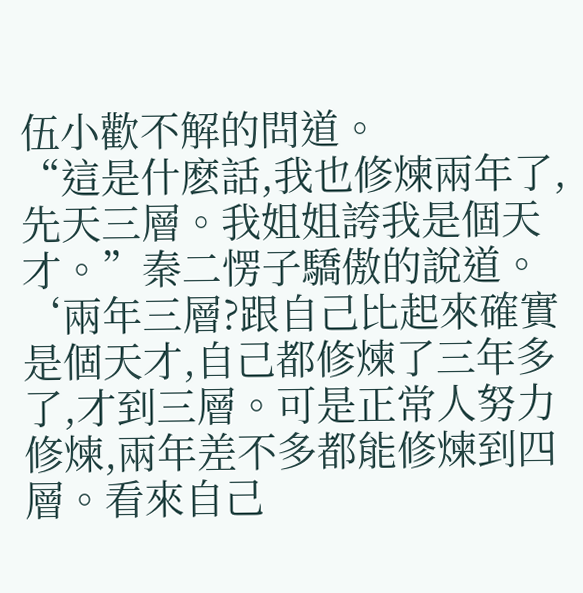伍小歡不解的問道。
“這是什麽話,我也修煉兩年了,先天三層。我姐姐誇我是個天才。”秦二愣子驕傲的說道。
‘兩年三層?跟自己比起來確實是個天才,自己都修煉了三年多了,才到三層。可是正常人努力修煉,兩年差不多都能修煉到四層。看來自己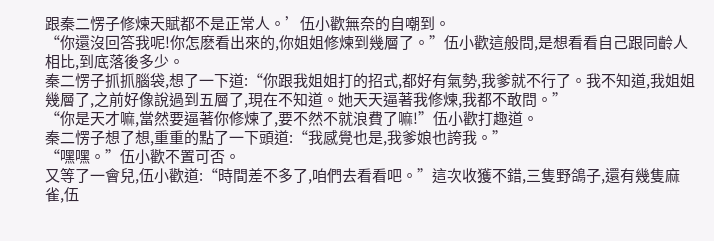跟秦二愣子修煉天賦都不是正常人。’伍小歡無奈的自嘲到。
“你還沒回答我呢!你怎麽看出來的,你姐姐修煉到幾層了。”伍小歡這般問,是想看看自己跟同齡人相比,到底落後多少。
秦二愣子抓抓腦袋,想了一下道:“你跟我姐姐打的招式,都好有氣勢,我爹就不行了。我不知道,我姐姐幾層了,之前好像說過到五層了,現在不知道。她天天逼著我修煉,我都不敢問。”
“你是天才嘛,當然要逼著你修煉了,要不然不就浪費了嘛!”伍小歡打趣道。
秦二愣子想了想,重重的點了一下頭道:“我感覺也是,我爹娘也誇我。”
“嘿嘿。”伍小歡不置可否。
又等了一會兒,伍小歡道:“時間差不多了,咱們去看看吧。”這次收獲不錯,三隻野鴿子,還有幾隻麻雀,伍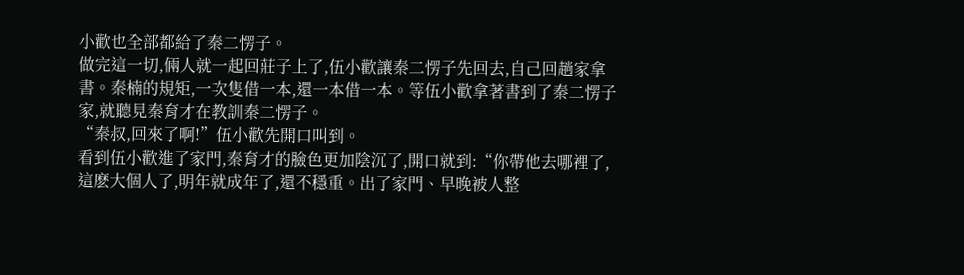小歡也全部都給了秦二愣子。
做完這一切,倆人就一起回莊子上了,伍小歡讓秦二愣子先回去,自己回趟家拿書。秦楠的規矩,一次隻借一本,還一本借一本。等伍小歡拿著書到了秦二愣子家,就聽見秦育才在教訓秦二愣子。
“秦叔,回來了啊!”伍小歡先開口叫到。
看到伍小歡進了家門,秦育才的臉色更加陰沉了,開口就到:“你帶他去哪裡了,這麽大個人了,明年就成年了,還不穩重。出了家門、早晚被人整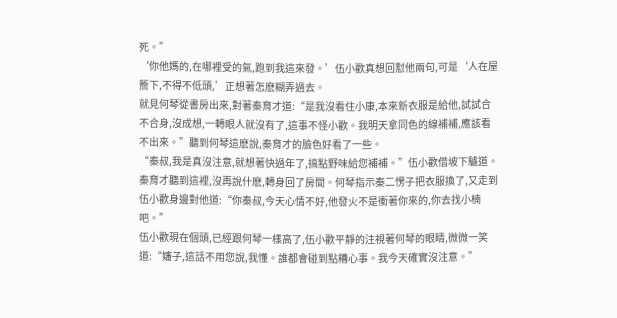死。”
‘你他媽的,在哪裡受的氣,跑到我這來發。’伍小歡真想回懟他兩句,可是‘人在屋簷下,不得不低頭,’正想著怎麽糊弄過去。
就見何琴從書房出來,對著秦育才道:“是我沒看住小康,本來新衣服是給他,試試合不合身,沒成想,一轉眼人就沒有了,這事不怪小歡。我明天拿同色的線補補,應該看不出來。”聽到何琴這麽說,秦育才的臉色好看了一些。
“秦叔,我是真沒注意,就想著快過年了,搞點野味給您補補。”伍小歡借坡下驢道。
秦育才聽到這裡,沒再說什麽,轉身回了房間。何琴指示秦二愣子把衣服換了,又走到伍小歡身邊對他道:“你秦叔,今天心情不好,他發火不是衝著你來的,你去找小楠吧。”
伍小歡現在個頭,已經跟何琴一樣高了,伍小歡平靜的注視著何琴的眼睛,微微一笑道:“嬸子,這話不用您說,我懂。誰都會碰到點糟心事。我今天確實沒注意。”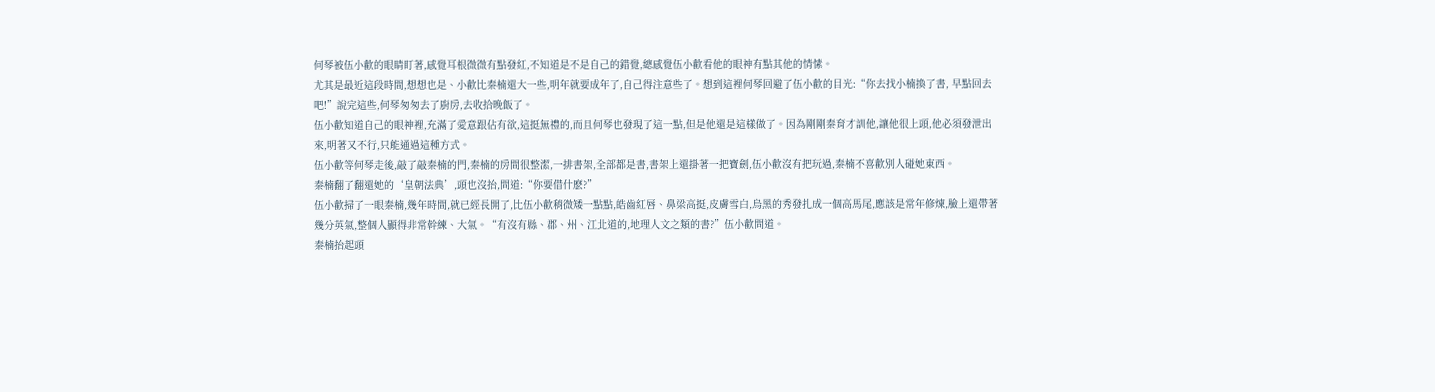何琴被伍小歡的眼睛盯著,感覺耳根微微有點發紅,不知道是不是自己的錯覺,總感覺伍小歡看他的眼神有點其他的情愫。
尤其是最近這段時間,想想也是、小歡比秦楠還大一些,明年就要成年了,自己得注意些了。想到這裡何琴回避了伍小歡的目光:“你去找小楠換了書, 早點回去吧!”說完這些,何琴匆匆去了廚房,去收拾晚飯了。
伍小歡知道自己的眼神裡,充滿了愛意跟佔有欲,這挺無禮的,而且何琴也發現了這一點,但是他還是這樣做了。因為剛剛秦育才訓他,讓他很上頭,他必須發泄出來,明著又不行,只能通過這種方式。
伍小歡等何琴走後,敲了敲秦楠的門,秦楠的房間很整潔,一排書架,全部都是書,書架上還掛著一把寶劍,伍小歡沒有把玩過,秦楠不喜歡別人碰她東西。
秦楠翻了翻還她的‘皇朝法典’,頭也沒抬,問道:“你要借什麽?”
伍小歡掃了一眼秦楠,幾年時間,就已經長開了,比伍小歡稍微矮一點點,皓齒紅唇、鼻梁高挺,皮膚雪白,烏黑的秀發扎成一個高馬尾,應該是常年修煉,臉上還帶著幾分英氣,整個人顯得非常幹練、大氣。“有沒有縣、郡、州、江北道的,地理人文之類的書?”伍小歡問道。
秦楠抬起頭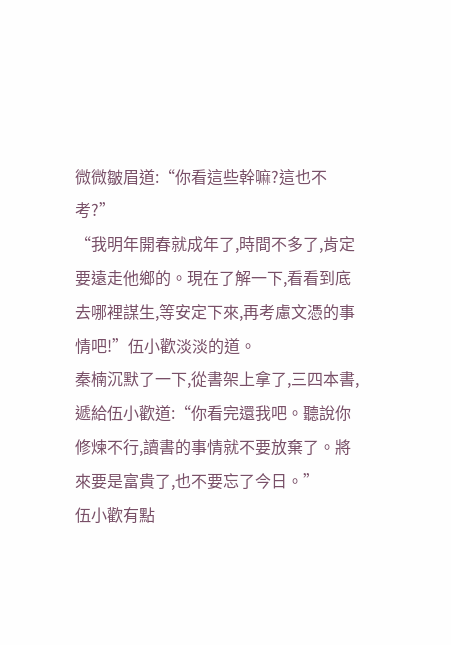微微皺眉道:“你看這些幹嘛?這也不考?”
“我明年開春就成年了,時間不多了,肯定要遠走他鄉的。現在了解一下,看看到底去哪裡謀生,等安定下來,再考慮文憑的事情吧!”伍小歡淡淡的道。
秦楠沉默了一下,從書架上拿了,三四本書,遞給伍小歡道:“你看完還我吧。聽說你修煉不行,讀書的事情就不要放棄了。將來要是富貴了,也不要忘了今日。”
伍小歡有點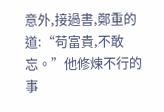意外,接過書,鄭重的道:“苟富貴,不敢忘。”他修煉不行的事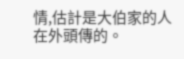情,估計是大伯家的人在外頭傳的。